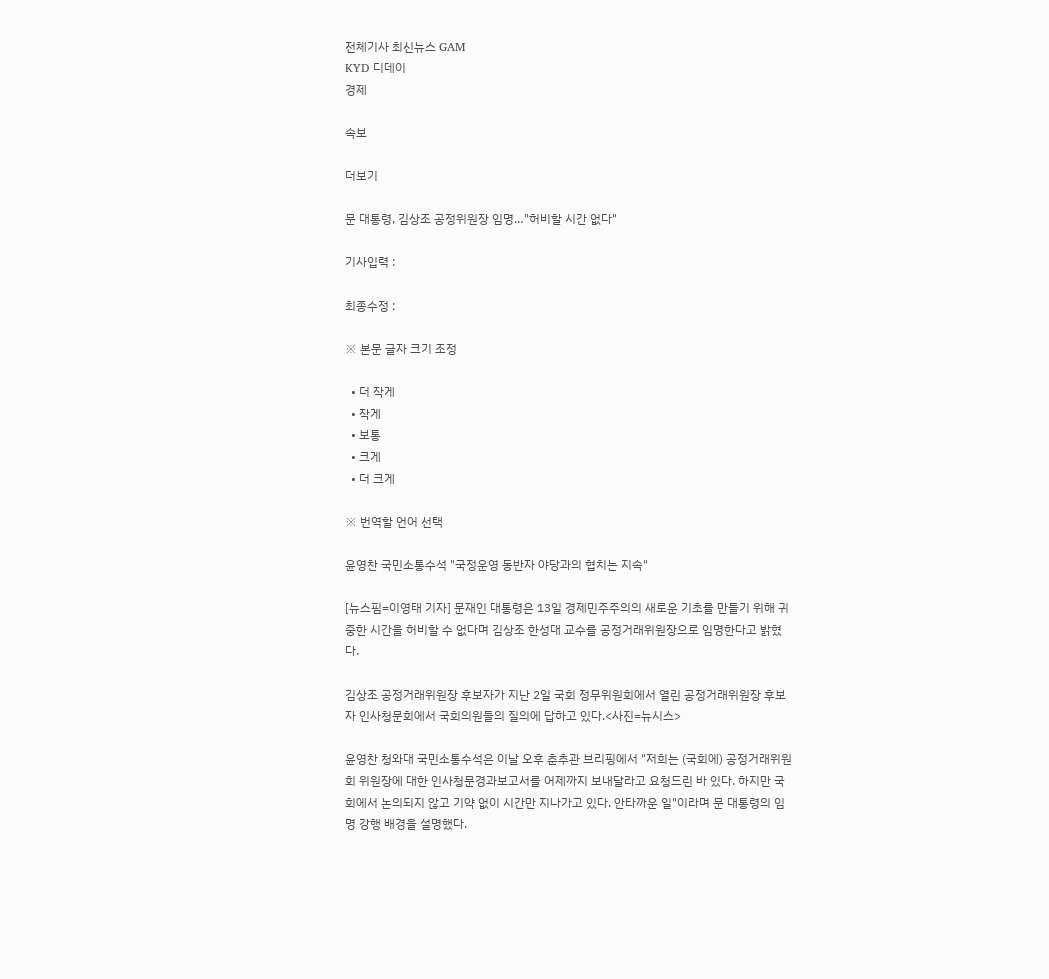전체기사 최신뉴스 GAM
KYD 디데이
경제

속보

더보기

문 대통령, 김상조 공정위원장 임명…"허비할 시간 없다"

기사입력 :

최종수정 :

※ 본문 글자 크기 조정

  • 더 작게
  • 작게
  • 보통
  • 크게
  • 더 크게

※ 번역할 언어 선택

윤영찬 국민소통수석 "국정운영 동반자 야당과의 협치는 지속"

[뉴스핌=이영태 기자] 문재인 대통령은 13일 경제민주주의의 새로운 기초를 만들기 위해 귀중한 시간을 허비할 수 없다며 김상조 한성대 교수를 공정거래위원장으로 임명한다고 밝혔다.

김상조 공정거래위원장 후보자가 지난 2일 국회 정무위원회에서 열린 공정거래위원장 후보자 인사청문회에서 국회의원들의 질의에 답하고 있다.<사진=뉴시스>

윤영찬 청와대 국민소통수석은 이날 오후 춘추관 브리핑에서 "저희는 (국회에) 공정거래위원회 위원장에 대한 인사청문경과보고서를 어제까지 보내달라고 요청드린 바 있다. 하지만 국회에서 논의되지 않고 기약 없이 시간만 지나가고 있다. 안타까운 일"이라며 문 대통령의 임명 강행 배경을 설명했다.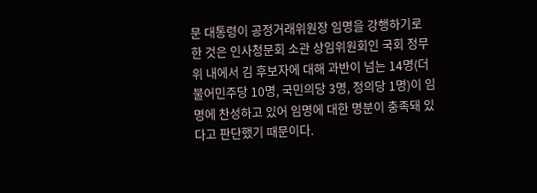문 대통령이 공정거래위원장 임명을 강행하기로 한 것은 인사청문회 소관 상임위원회인 국회 정무위 내에서 김 후보자에 대해 과반이 넘는 14명(더불어민주당 10명, 국민의당 3명, 정의당 1명)이 임명에 찬성하고 있어 임명에 대한 명분이 충족돼 있다고 판단했기 때문이다.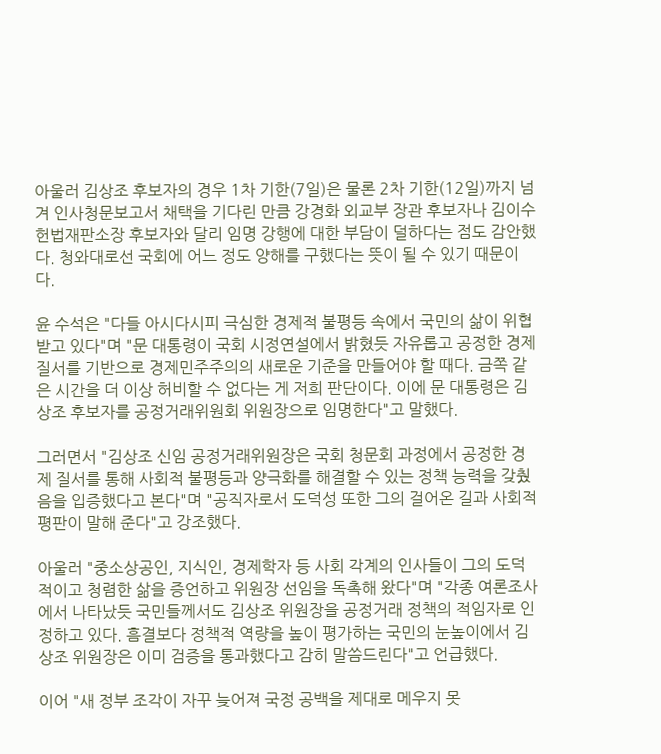아울러 김상조 후보자의 경우 1차 기한(7일)은 물론 2차 기한(12일)까지 넘겨 인사청문보고서 채택을 기다린 만큼 강경화 외교부 장관 후보자나 김이수 헌법재판소장 후보자와 달리 임명 강행에 대한 부담이 덜하다는 점도 감안했다. 청와대로선 국회에 어느 정도 양해를 구했다는 뜻이 될 수 있기 때문이다.

윤 수석은 "다들 아시다시피 극심한 경제적 불평등 속에서 국민의 삶이 위협받고 있다"며 "문 대통령이 국회 시정연설에서 밝혔듯 자유롭고 공정한 경제질서를 기반으로 경제민주주의의 새로운 기준을 만들어야 할 때다. 금쪽 같은 시간을 더 이상 허비할 수 없다는 게 저희 판단이다. 이에 문 대통령은 김상조 후보자를 공정거래위원회 위원장으로 임명한다"고 말했다.

그러면서 "김상조 신임 공정거래위원장은 국회 청문회 과정에서 공정한 경제 질서를 통해 사회적 불평등과 양극화를 해결할 수 있는 정책 능력을 갖췄음을 입증했다고 본다"며 "공직자로서 도덕성 또한 그의 걸어온 길과 사회적 평판이 말해 준다"고 강조했다.

아울러 "중소상공인, 지식인, 경제학자 등 사회 각계의 인사들이 그의 도덕적이고 청렴한 삶을 증언하고 위원장 선임을 독촉해 왔다"며 "각종 여론조사에서 나타났듯 국민들께서도 김상조 위원장을 공정거래 정책의 적임자로 인정하고 있다. 흠결보다 정책적 역량을 높이 평가하는 국민의 눈높이에서 김상조 위원장은 이미 검증을 통과했다고 감히 말씀드린다"고 언급했다.

이어 "새 정부 조각이 자꾸 늦어져 국정 공백을 제대로 메우지 못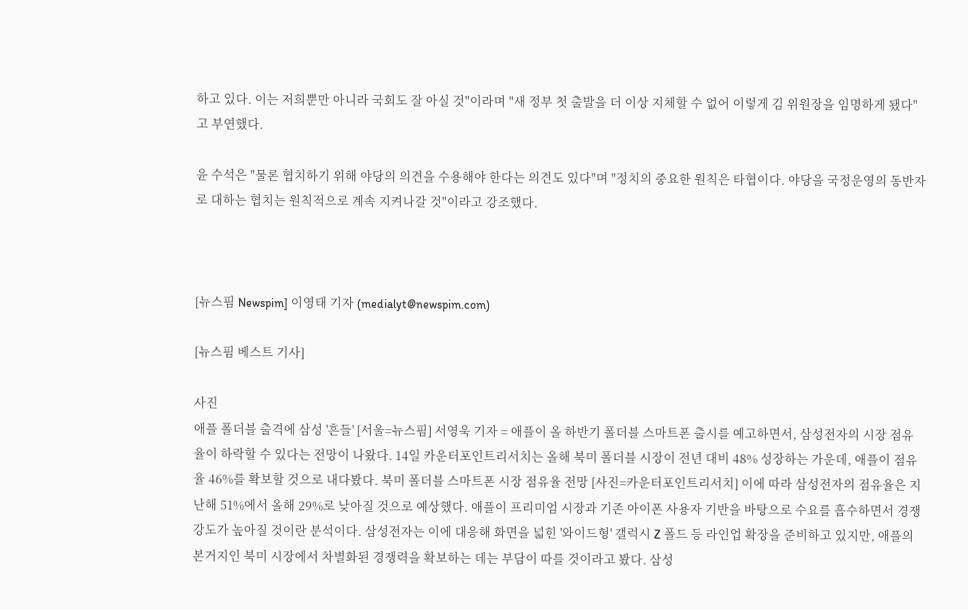하고 있다. 이는 저희뿐만 아니라 국회도 잘 아실 것"이라며 "새 정부 첫 출발을 더 이상 지체할 수 없어 이렇게 김 위원장을 임명하게 됐다"고 부연했다.

윤 수석은 "물론 협치하기 위해 야당의 의견을 수용해야 한다는 의견도 있다"며 "정치의 중요한 원칙은 타협이다. 야당을 국정운영의 동반자로 대하는 협치는 원칙적으로 계속 지켜나갈 것"이라고 강조했다.



[뉴스핌 Newspim] 이영태 기자 (medialyt@newspim.com)

[뉴스핌 베스트 기사]

사진
애플 폴더블 출격에 삼성 '흔들' [서울=뉴스핌] 서영욱 기자 = 애플이 올 하반기 폴더블 스마트폰 출시를 예고하면서, 삼성전자의 시장 점유율이 하락할 수 있다는 전망이 나왔다. 14일 카운터포인트리서치는 올해 북미 폴더블 시장이 전년 대비 48% 성장하는 가운데, 애플이 점유율 46%를 확보할 것으로 내다봤다. 북미 폴더블 스마트폰 시장 점유율 전망 [사진=카운터포인트리서치] 이에 따라 삼성전자의 점유율은 지난해 51%에서 올해 29%로 낮아질 것으로 예상했다. 애플이 프리미엄 시장과 기존 아이폰 사용자 기반을 바탕으로 수요를 흡수하면서 경쟁 강도가 높아질 것이란 분석이다. 삼성전자는 이에 대응해 화면을 넓힌 '와이드형' 갤럭시 Z 폴드 등 라인업 확장을 준비하고 있지만, 애플의 본거지인 북미 시장에서 차별화된 경쟁력을 확보하는 데는 부담이 따를 것이라고 봤다. 삼성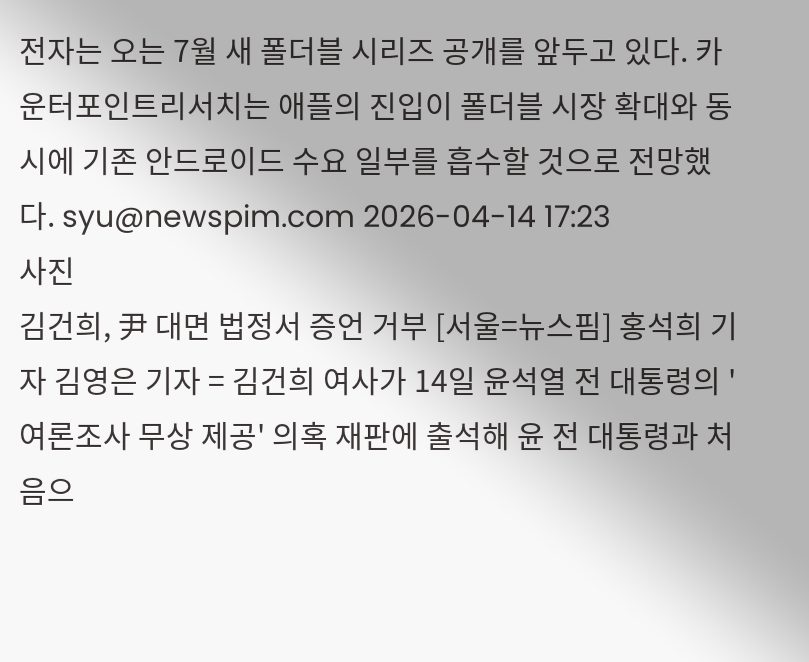전자는 오는 7월 새 폴더블 시리즈 공개를 앞두고 있다. 카운터포인트리서치는 애플의 진입이 폴더블 시장 확대와 동시에 기존 안드로이드 수요 일부를 흡수할 것으로 전망했다. syu@newspim.com 2026-04-14 17:23
사진
김건희, 尹 대면 법정서 증언 거부 [서울=뉴스핌] 홍석희 기자 김영은 기자 = 김건희 여사가 14일 윤석열 전 대통령의 '여론조사 무상 제공' 의혹 재판에 출석해 윤 전 대통령과 처음으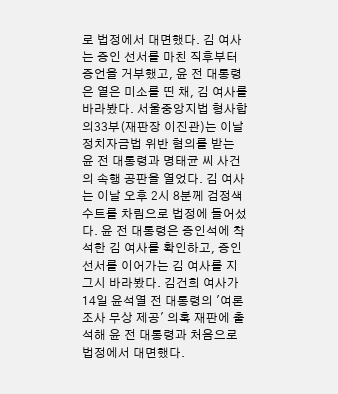로 법정에서 대면했다. 김 여사는 증인 선서를 마친 직후부터 증언을 거부했고, 윤 전 대통령은 옅은 미소를 띤 채, 김 여사를 바라봤다. 서울중앙지법 형사합의33부(재판장 이진관)는 이날 정치자금법 위반 혐의를 받는 윤 전 대통령과 명태균 씨 사건의 속행 공판을 열었다. 김 여사는 이날 오후 2시 8분께 검정색 수트를 차림으로 법정에 들어섰다. 윤 전 대통령은 증인석에 착석한 김 여사를 확인하고, 증인 선서를 이어가는 김 여사를 지그시 바라봤다. 김건희 여사가 14일 윤석열 전 대통령의 '여론조사 무상 제공' 의혹 재판에 출석해 윤 전 대통령과 처음으로 법정에서 대면했다.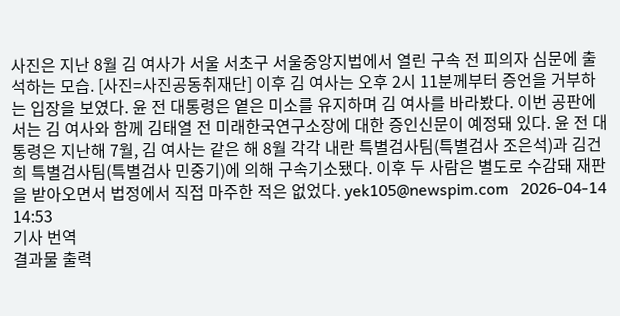사진은 지난 8월 김 여사가 서울 서초구 서울중앙지법에서 열린 구속 전 피의자 심문에 출석하는 모습. [사진=사진공동취재단] 이후 김 여사는 오후 2시 11분께부터 증언을 거부하는 입장을 보였다. 윤 전 대통령은 옅은 미소를 유지하며 김 여사를 바라봤다. 이번 공판에서는 김 여사와 함께 김태열 전 미래한국연구소장에 대한 증인신문이 예정돼 있다. 윤 전 대통령은 지난해 7월, 김 여사는 같은 해 8월 각각 내란 특별검사팀(특별검사 조은석)과 김건희 특별검사팀(특별검사 민중기)에 의해 구속기소됐다. 이후 두 사람은 별도로 수감돼 재판을 받아오면서 법정에서 직접 마주한 적은 없었다. yek105@newspim.com   2026-04-14 14:53
기사 번역
결과물 출력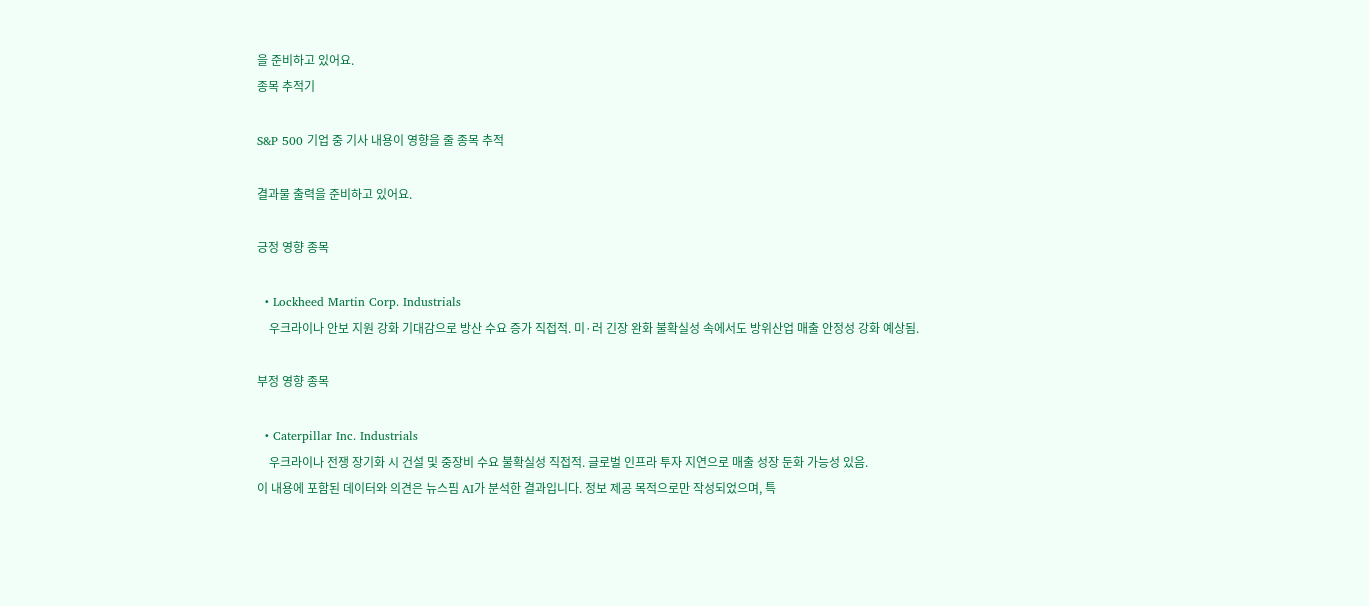을 준비하고 있어요.
종목 추적기

S&P 500 기업 중 기사 내용이 영향을 줄 종목 추적

결과물 출력을 준비하고 있어요.

긍정 영향 종목

  • Lockheed Martin Corp. Industrials
    우크라이나 안보 지원 강화 기대감으로 방산 수요 증가 직접적. 미·러 긴장 완화 불확실성 속에서도 방위산업 매출 안정성 강화 예상됨.

부정 영향 종목

  • Caterpillar Inc. Industrials
    우크라이나 전쟁 장기화 시 건설 및 중장비 수요 불확실성 직접적. 글로벌 인프라 투자 지연으로 매출 성장 둔화 가능성 있음.
이 내용에 포함된 데이터와 의견은 뉴스핌 AI가 분석한 결과입니다. 정보 제공 목적으로만 작성되었으며, 특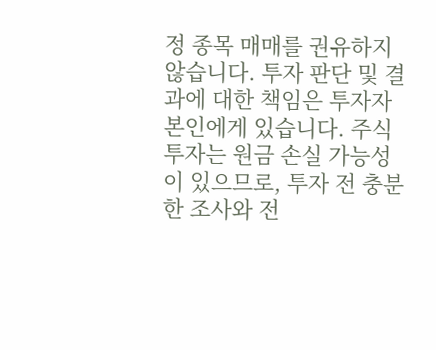정 종목 매매를 권유하지 않습니다. 투자 판단 및 결과에 대한 책임은 투자자 본인에게 있습니다. 주식 투자는 원금 손실 가능성이 있으므로, 투자 전 충분한 조사와 전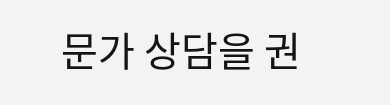문가 상담을 권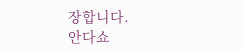장합니다.
안다쇼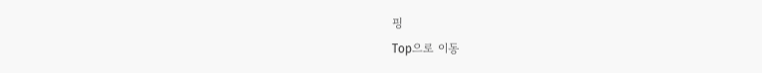핑
Top으로 이동